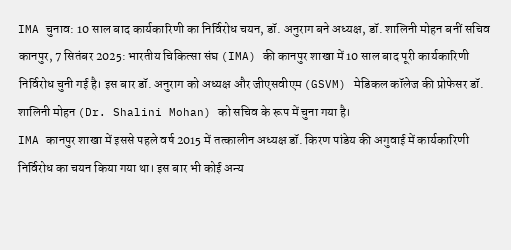IMA चुनाव: 10 साल बाद कार्यकारिणी का निर्विरोध चयन, डॉ. अनुराग बने अध्यक्ष, डॉ. शालिनी मोहन बनीं सचिव
कानपुर, 7 सितंबर 2025: भारतीय चिकित्सा संघ (IMA) की कानपुर शाखा में 10 साल बाद पूरी कार्यकारिणी निर्विरोध चुनी गई है। इस बार डॉ. अनुराग को अध्यक्ष और जीएसवीएम (GSVM) मेडिकल कॉलेज की प्रोफेसर डॉ. शालिनी मोहन (Dr. Shalini Mohan) को सचिव के रूप में चुना गया है।
IMA कानपुर शाखा में इससे पहले वर्ष 2015 में तत्कालीन अध्यक्ष डॉ. किरण पांडेय की अगुवाई में कार्यकारिणी निर्विरोध का चयन किया गया था। इस बार भी कोई अन्य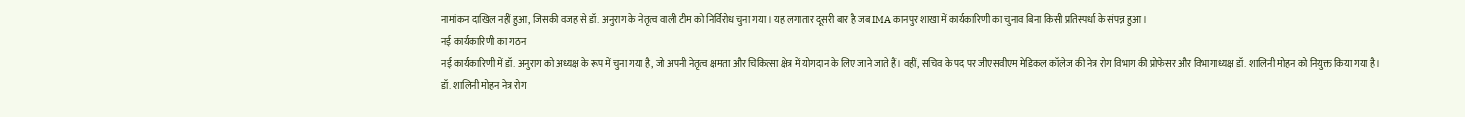नामांकन दाखिल नहीं हुआ, जिसकी वजह से डॉ. अनुराग के नेतृत्व वाली टीम को निर्विरोध चुना गया। यह लगातार दूसरी बार है जब IMA कानपुर शाखा में कार्यकारिणी का चुनाव बिना किसी प्रतिस्पर्धा के संपन्न हुआ।
नई कार्यकारिणी का गठन
नई कार्यकारिणी में डॉ. अनुराग को अध्यक्ष के रूप में चुना गया है, जो अपनी नेतृत्व क्षमता और चिकित्सा क्षेत्र में योगदान के लिए जाने जाते हैं। वहीं, सचिव के पद पर जीएसवीएम मेडिकल कॉलेज की नेत्र रोग विभाग की प्रोफेसर और विभागाध्यक्ष डॉ. शालिनी मोहन को नियुक्त किया गया है। डॉ. शालिनी मोहन नेत्र रोग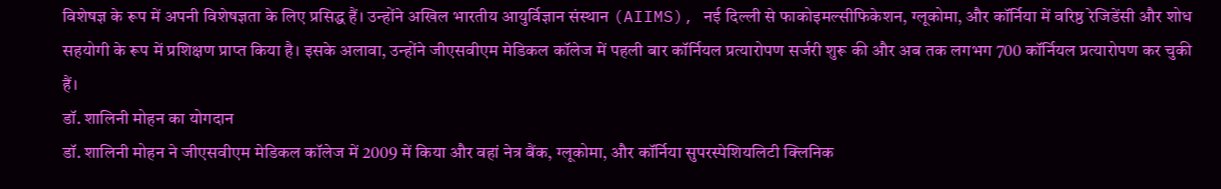विशेषज्ञ के रूप में अपनी विशेषज्ञता के लिए प्रसिद्ध हैं। उन्होंने अखिल भारतीय आयुर्विज्ञान संस्थान (AIIMS), नई दिल्ली से फाकोइमल्सीफिकेशन, ग्लूकोमा, और कॉर्निया में वरिष्ठ रेजिडेंसी और शोध सहयोगी के रूप में प्रशिक्षण प्राप्त किया है। इसके अलावा, उन्होंने जीएसवीएम मेडिकल कॉलेज में पहली बार कॉर्नियल प्रत्यारोपण सर्जरी शुरू की और अब तक लगभग 700 कॉर्नियल प्रत्यारोपण कर चुकी हैं।
डॉ. शालिनी मोहन का योगदान
डॉ. शालिनी मोहन ने जीएसवीएम मेडिकल कॉलेज में 2009 में किया और वहां नेत्र बैंक, ग्लूकोमा, और कॉर्निया सुपरस्पेशियलिटी क्लिनिक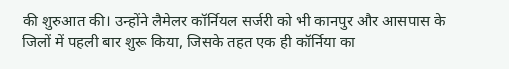की शुरुआत की। उन्होंने लैमेलर कॉर्नियल सर्जरी को भी कानपुर और आसपास के जिलों में पहली बार शुरू किया, जिसके तहत एक ही कॉर्निया का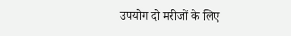उपयोग दो मरीजों के लिए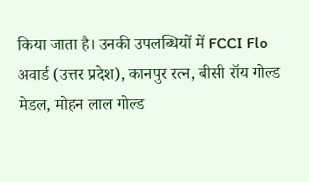किया जाता है। उनकी उपलब्धियों में FCCI Flo अवार्ड (उत्तर प्रदेश), कानपुर रत्न, बीसी रॉय गोल्ड मेडल, मोहन लाल गोल्ड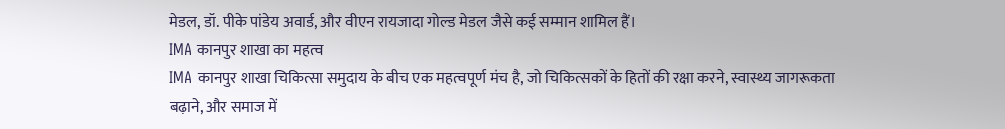मेडल, डॉ. पीके पांडेय अवार्ड, और वीएन रायजादा गोल्ड मेडल जैसे कई सम्मान शामिल हैं।
IMA कानपुर शाखा का महत्व
IMA कानपुर शाखा चिकित्सा समुदाय के बीच एक महत्वपूर्ण मंच है, जो चिकित्सकों के हितों की रक्षा करने, स्वास्थ्य जागरूकता बढ़ाने, और समाज में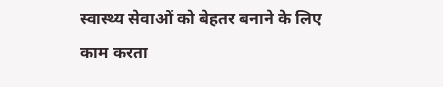स्वास्थ्य सेवाओं को बेहतर बनाने के लिए काम करता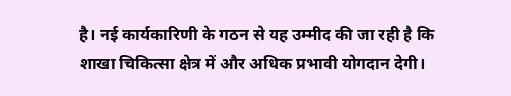है। नई कार्यकारिणी के गठन से यह उम्मीद की जा रही है कि शाखा चिकित्सा क्षेत्र में और अधिक प्रभावी योगदान देगी।